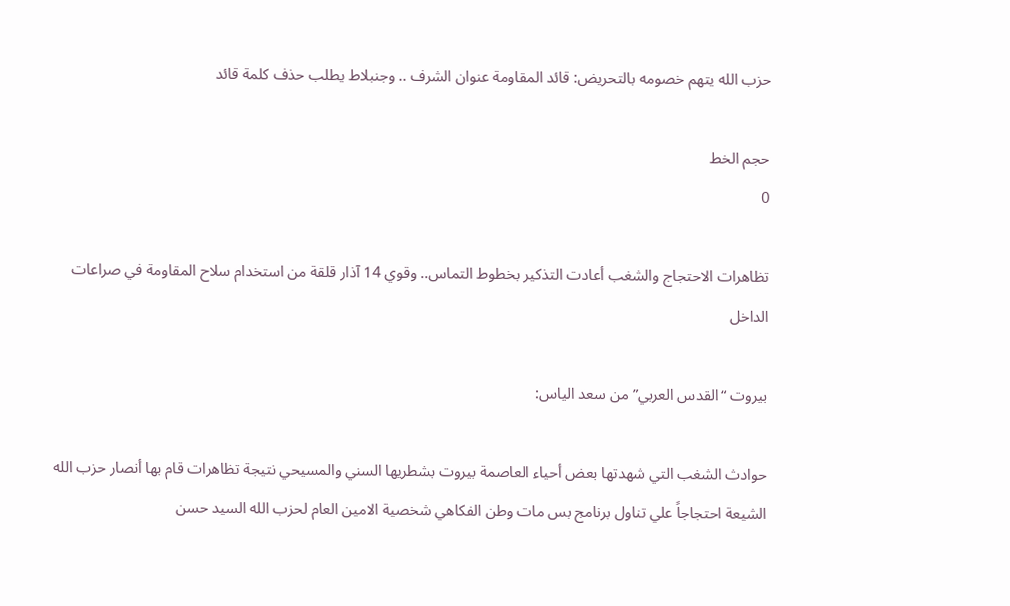حزب الله يتهم خصومه بالتحريض: قائد المقاومة عنوان الشرف .. وجنبلاط يطلب حذف كلمة قائد

حجم الخط
0

تظاهرات الاحتجاج والشغب أعادت التذكير بخطوط التماس.. وقوي 14 آذار قلقة من استخدام سلاح المقاومة في صراعات الداخل

بيروت “القدس العربي” من سعد الياس:

حوادث الشغب التي شهدتها بعض أحياء العاصمة بيروت بشطريها السني والمسيحي نتيجة تظاهرات قام بها أنصار حزب الله الشيعة احتجاجاً علي تناول برنامج بس مات وطن الفكاهي شخصية الامين العام لحزب الله السيد حسن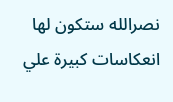نصرالله ستكون لها انعكاسات كبيرة علي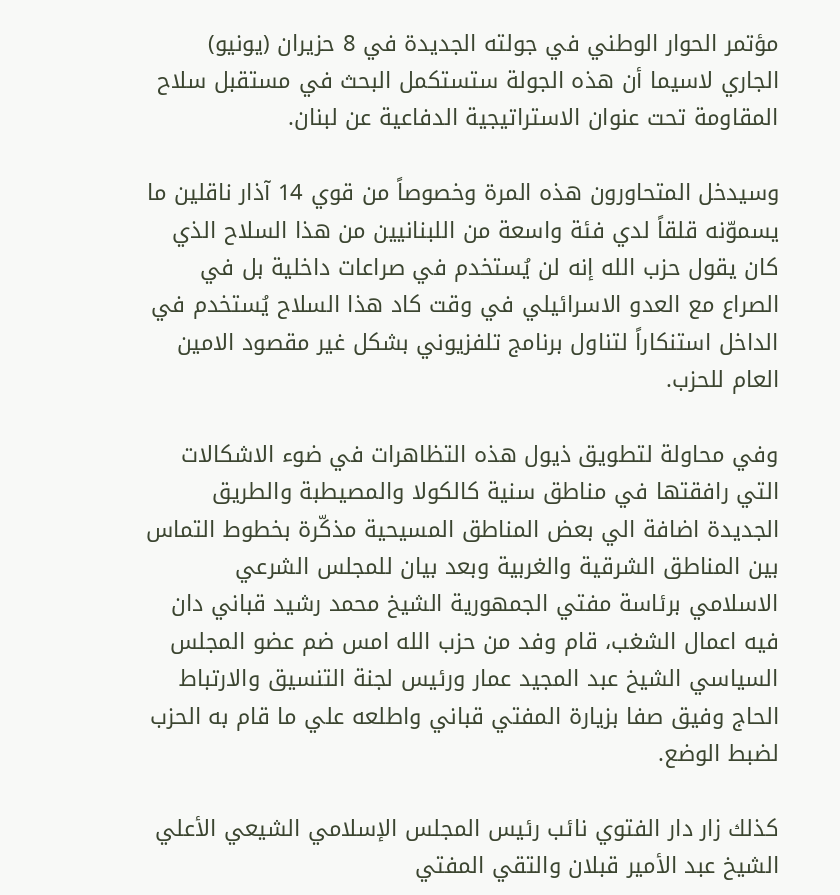مؤتمر الحوار الوطني في جولته الجديدة في 8 حزيران (يونيو) الجاري لاسيما أن هذه الجولة ستستكمل البحث في مستقبل سلاح المقاومة تحت عنوان الاستراتيجية الدفاعية عن لبنان.

وسيدخل المتحاورون هذه المرة وخصوصاً من قوي 14 آذار ناقلين ما يسموّنه قلقاً لدي فئة واسعة من اللبنانيين من هذا السلاح الذي كان يقول حزب الله إنه لن يُستخدم في صراعات داخلية بل في الصراع مع العدو الاسرائيلي في وقت كاد هذا السلاح يُستخدم في الداخل استنكاراً لتناول برنامج تلفزيوني بشكل غير مقصود الامين العام للحزب.

وفي محاولة لتطويق ذيول هذه التظاهرات في ضوء الاشكالات التي رافقتها في مناطق سنية كالكولا والمصيطبة والطريق الجديدة اضافة الي بعض المناطق المسيحية مذكّرة بخطوط التماس بين المناطق الشرقية والغربية وبعد بيان للمجلس الشرعي الاسلامي برئاسة مفتي الجمهورية الشيخ محمد رشيد قباني دان فيه اعمال الشغب، قام وفد من حزب الله امس ضم عضو المجلس السياسي الشيخ عبد المجيد عمار ورئيس لجنة التنسيق والارتباط الحاج وفيق صفا بزيارة المفتي قباني واطلعه علي ما قام به الحزب لضبط الوضع.

كذلك زار دار الفتوي نائب رئيس المجلس الإسلامي الشيعي الأعلي الشيخ عبد الأمير قبلان والتقي المفتي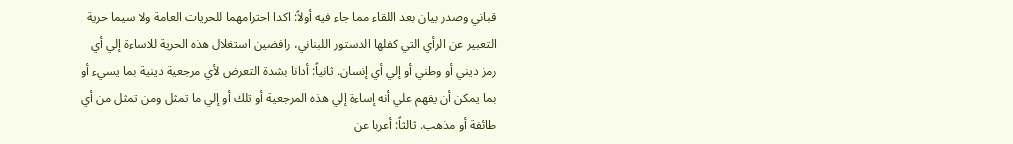قباني وصدر بيان بعد اللقاء مما جاء فيه أولاً: اكدا احترامهما للحريات العامة ولا سيما حرية التعبير عن الرأي التي كفلها الدستور اللبناني، رافضين استغلال هذه الحرية للاساءة إلي أي رمز ديني أو وطني أو إلي أي إنسان. ثانياً: أدانا بشدة التعرض لأي مرجعية دينية بما يسيء أو بما يمكن أن يفهم علي أنه إساءة إلي هذه المرجعية أو تلك أو إلي ما تمثل ومن تمثل من أي طائفة أو مذهب. ثالثاً: أعربا عن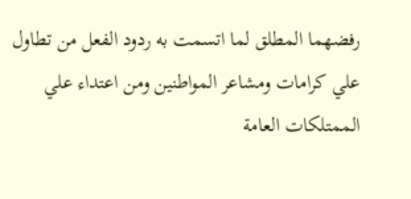رفضهما المطلق لما اتسمت به ردود الفعل من تطاول علي كرامات ومشاعر المواطنين ومن اعتداء علي الممتلكات العامة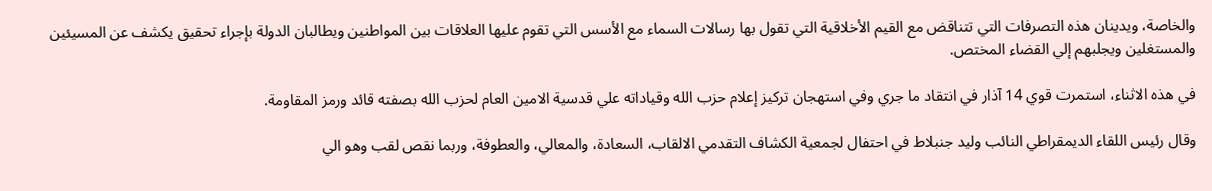والخاصة، ويدينان هذه التصرفات التي تتناقض مع القيم الأخلاقية التي تقول بها رسالات السماء مع الأسس التي تقوم عليها العلاقات بين المواطنين ويطالبان الدولة بإجراء تحقيق يكشف عن المسيئين والمستغلين ويجلبهم إلي القضاء المختص.

في هذه الاثناء، استمرت قوي 14 آذار في انتقاد ما جري وفي استهجان تركيز إعلام حزب الله وقياداته علي قدسية الامين العام لحزب الله بصفته قائد ورمز المقاومة.

وقال رئيس اللقاء الديمقراطي النائب وليد جنبلاط في احتفال لجمعية الكشاف التقدمي الالقاب، السعادة، والمعالي، والعطوفة، وربما نقص لقب وهو الي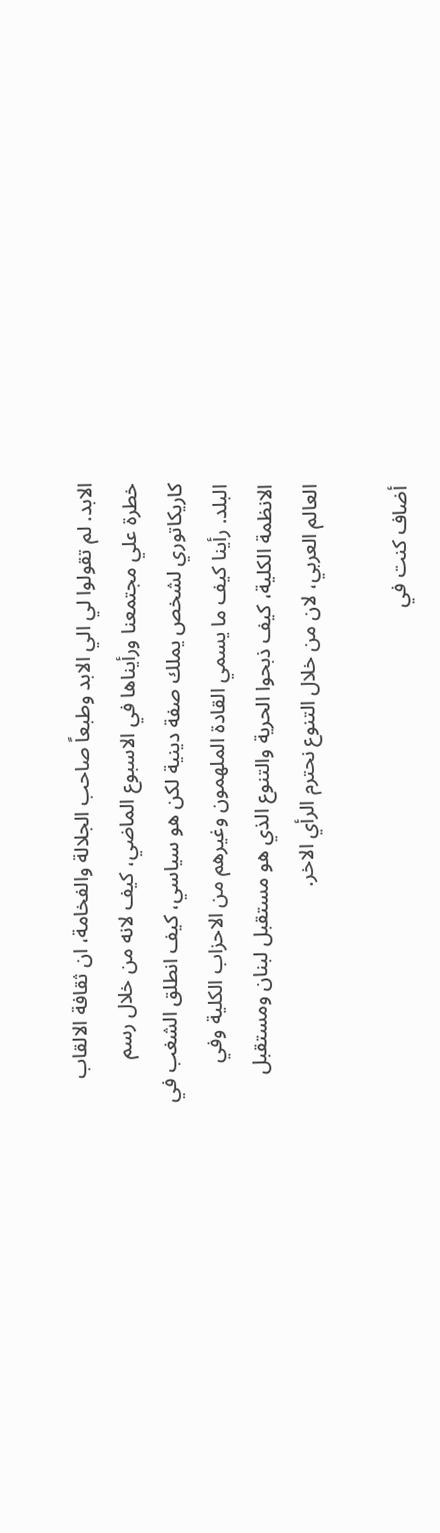الابد. لم تقولوا لي الي الابد وطبعاً صاحب الجلالة والفخامة، ان ثقافة الالقاب خطرة علي مجتمعنا ورأيناها في الاسبوع الماضي، كيف لانه من خلال رسم كاريكاتوري لشخص يملك صفة دينية لكن هو سياسي، كيف انطلق الشغب في البلد. رأينا كيف ما يسمي القادة الملهمون وغيرهم من الاحزاب الكلية وفي الانظمة الكلية، كيف ذبحوا الحرية والتنوع الذي هو مستقبل لبنان ومستقبل العالم العربي، لان من خلال التنوع نحترم الرأي الاخر.

أضاف كنت في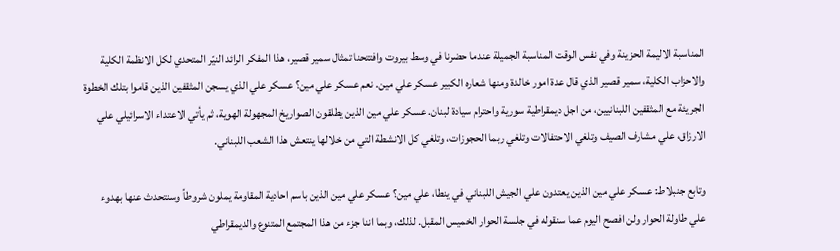المناسبة الاليمة الحزينة وفي نفس الوقت المناسبة الجميلة عندما حضرنا في وسط بيروت وافتتحنا تمثال سمير قصير، هذا المفكر الرائد النيّر المتحدي لكل الانظمة الكلية والاحزاب الكلية، سمير قصير الذي قال عدة امور خالدة ومنها شعاره الكبير عسكر علي مين. نعم عسكر علي مين؟ عسكر علي الذي يسجن المثقفين الذين قاموا بتلك الخطوة الجريئة مع المثقفين اللبنانيين، من اجل ديمقراطية سورية واحترام سيادة لبنان. عسكر علي مين الذين يطلقون الصواريخ المجهولة الهوية، ثم يأتي الاعتداء الاسرائيلي علي الارزاق، علي مشارف الصيف وتلغي الاحتفالات وتلغي ربما الحجوزات، وتلغي كل الانشطة التي من خلالها ينتعش هذا الشعب اللبناني.

وتابع جنبلاط: عسكر علي مين الذين يعتدون علي الجيش اللبناني في ينطا، علي مين؟ عسكر علي مين الذين باسم احادية المقاومة يملون شروطاً وسنتحدث عنها بهدوء علي طاولة الحوار ولن افصح اليوم عما سنقوله في جلسة الحوار الخميس المقبل. لذلك، وبما اننا جزء من هذا المجتمع المتنوع والديمقراطي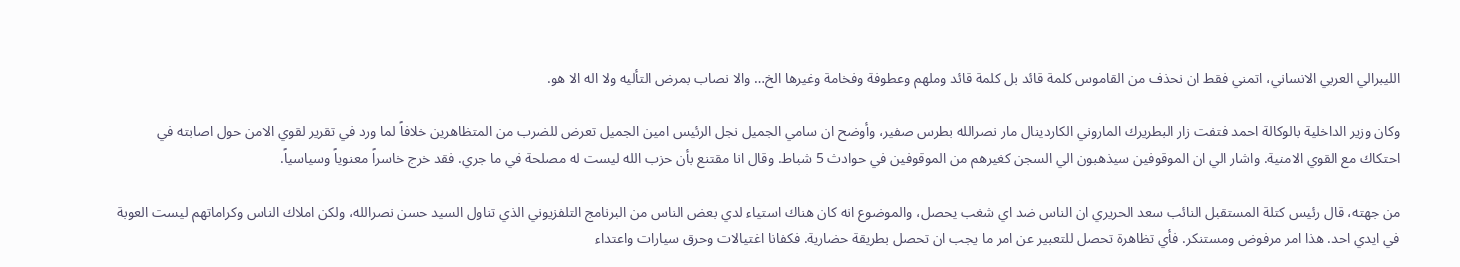الليبرالي العربي الانساني، اتمني فقط ان نحذف من القاموس كلمة قائد بل كلمة قائد وملهم وعطوفة وفخامة وغيرها الخ… والا نصاب بمرض التأليه ولا اله الا هو.

وكان وزير الداخلية بالوكالة احمد فتفت زار البطريرك الماروني الكاردينال مار نصرالله بطرس صفير، وأوضح ان سامي الجميل نجل الرئيس امين الجميل تعرض للضرب من المتظاهرين خلافاً لما ورد في تقرير لقوي الامن حول اصابته في احتكاك مع القوي الامنية. واشار الي ان الموقوفين سيذهبون الي السجن كغيرهم من الموقوفين في حوادث 5 شباط. وقال انا مقتنع بأن حزب الله ليست له مصلحة في ما جري. فقد خرج خاسراً معنوياً وسياسياً.

من جهته، قال رئيس كتلة المستقبل النائب سعد الحريري ان الناس ضد اي شغب يحصل، والموضوع انه كان هناك استياء لدي بعض الناس من البرنامج التلفزيوني الذي تناول السيد حسن نصرالله، ولكن املاك الناس وكراماتهم ليست العوبة في ايدي احد. هذا امر مرفوض ومستنكر. فأي تظاهرة تحصل للتعبير عن امر ما يجب ان تحصل بطريقة حضارية. فكفانا اغتيالات وحرق سيارات واعتداء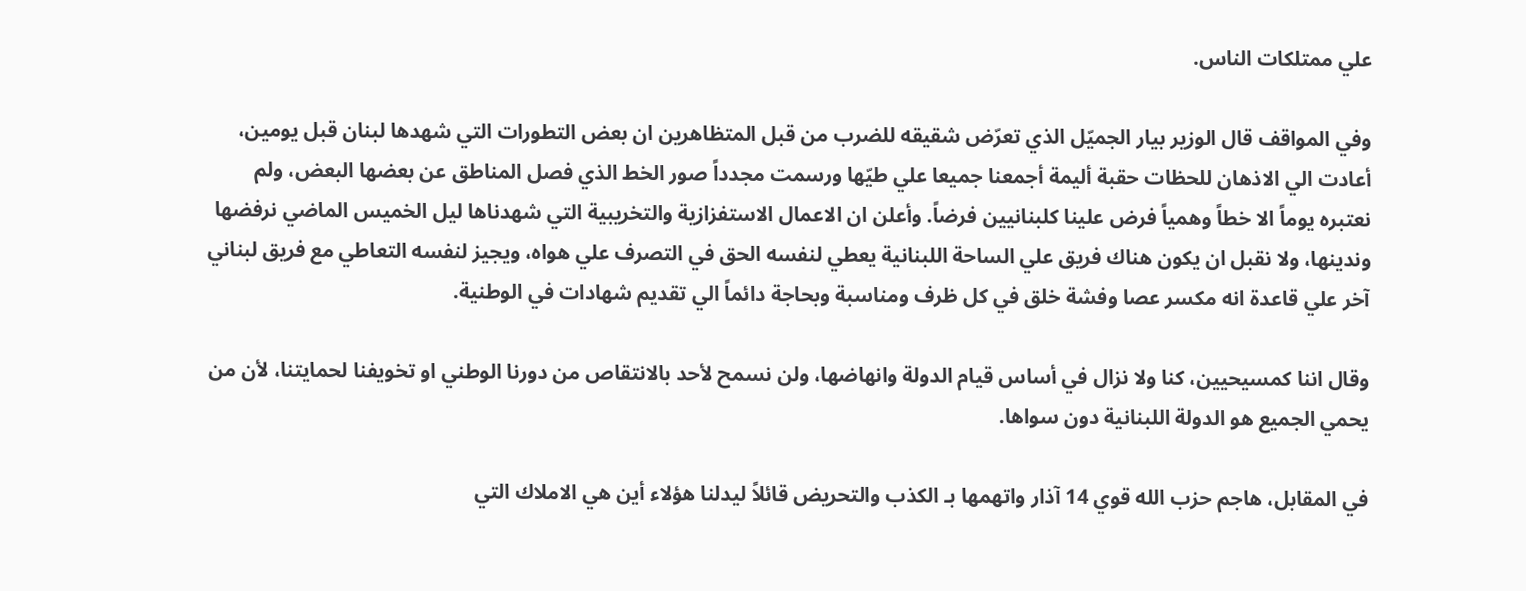علي ممتلكات الناس.

وفي المواقف قال الوزير بيار الجميّل الذي تعرّض شقيقه للضرب من قبل المتظاهرين ان بعض التطورات التي شهدها لبنان قبل يومين، أعادت الي الاذهان للحظات حقبة أليمة أجمعنا جميعا علي طيّها ورسمت مجدداً صور الخط الذي فصل المناطق عن بعضها البعض، ولم نعتبره يوماً الا خطاً وهمياً فرض علينا كلبنانيين فرضاً. وأعلن ان الاعمال الاستفزازية والتخريبية التي شهدناها ليل الخميس الماضي نرفضها وندينها، ولا نقبل ان يكون هناك فريق علي الساحة اللبنانية يعطي لنفسه الحق في التصرف علي هواه، ويجيز لنفسه التعاطي مع فريق لبناني آخر علي قاعدة انه مكسر عصا وفشة خلق في كل ظرف ومناسبة وبحاجة دائماً الي تقديم شهادات في الوطنية.

وقال اننا كمسيحيين، كنا ولا نزال في أساس قيام الدولة وانهاضها، ولن نسمح لأحد بالانتقاص من دورنا الوطني او تخويفنا لحمايتنا، لأن من يحمي الجميع هو الدولة اللبنانية دون سواها.

في المقابل، هاجم حزب الله قوي 14 آذار واتهمها بـ الكذب والتحريض قائلاً ليدلنا هؤلاء أين هي الاملاك التي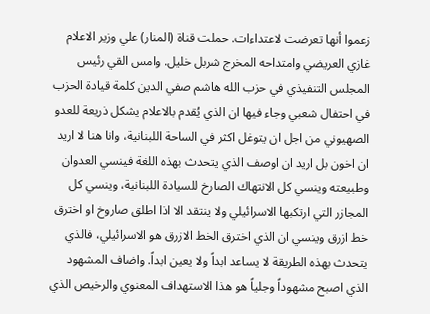زعموا أنها تعرضت لاعتداءات. حملت قناة (المنار) علي وزير الاعلام غازي العريضي وامتداحه المخرج شربل خليل. وامس القي رئيس المجلس التنفيذي في حزب الله هاشم صفي الدين كلمة قيادة الحزب في احتفال شعبي وجاء فيها ان الذي يُقدم بالاعلام يشكل ذريعة للعدو الصهيوني من اجل ان يتوغل اكثر في الساحة اللبنانية، وانا هنا لا اريد ان اخون بل اريد ان اوصف الذي يتحدث بهذه اللغة فينسي العدوان وطبيعته وينسي كل الانتهاك الصارخ للسيادة اللبنانية، وينسي كل المجازر التي ارتكبها الاسرائيلي ولا ينتقد الا اذا اطلق صاروخ او اخترق خط ازرق وينسي ان الذي اخترق الخط الازرق هو الاسرائيلي، فالذي يتحدث بهذه الطريقة لا يساعد ابداً ولا يعين ابداً. واضاف المشهود الذي اصبح مشهوداً وجلياً هو هذا الاستهداف المعنوي والرخيص الذي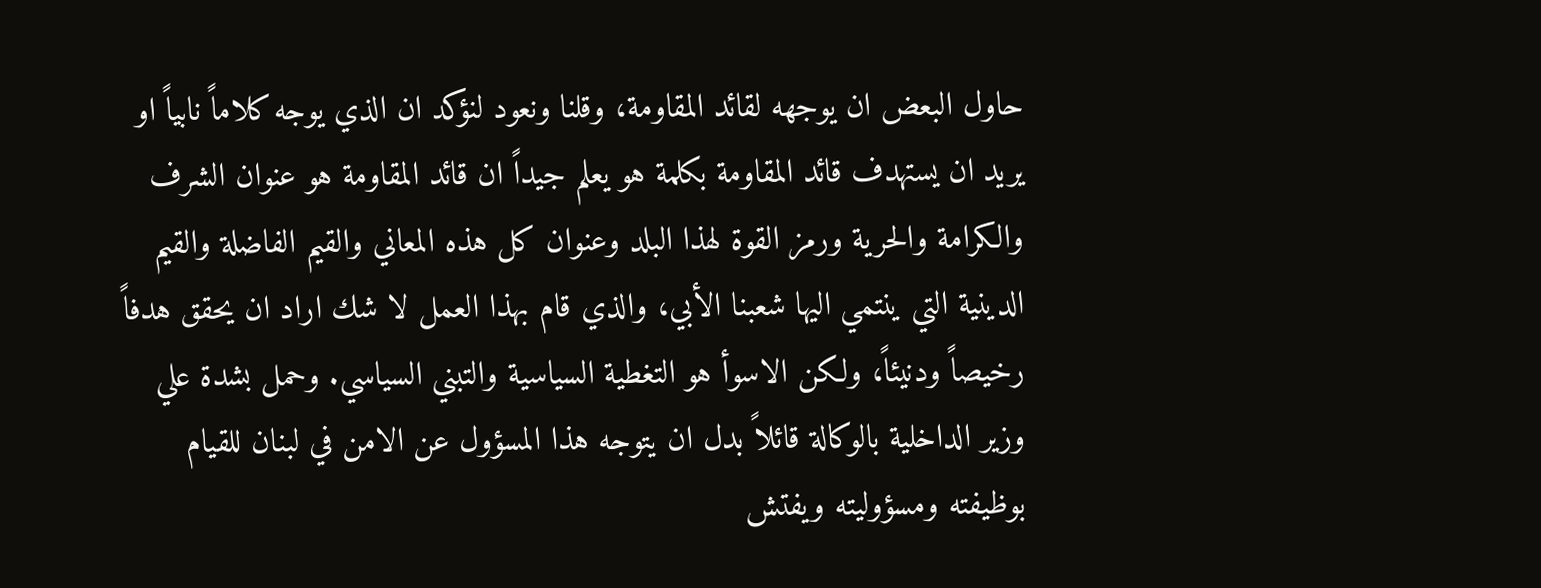حاول البعض ان يوجهه لقائد المقاومة، وقلنا ونعود لنؤكد ان الذي يوجه كلاماً نابياً او يريد ان يستهدف قائد المقاومة بكلمة هو يعلم جيداً ان قائد المقاومة هو عنوان الشرف والكرامة والحرية ورمز القوة لهذا البلد وعنوان كل هذه المعاني والقيم الفاضلة والقيم الدينية التي ينتمي اليها شعبنا الأبي، والذي قام بهذا العمل لا شك اراد ان يحقق هدفاً رخيصاً ودنيئاً، ولكن الاسوأ هو التغطية السياسية والتبني السياسي. وحمل بشدة علي وزير الداخلية بالوكالة قائلاً بدل ان يتوجه هذا المسؤول عن الامن في لبنان للقيام بوظيفته ومسؤوليته ويفتش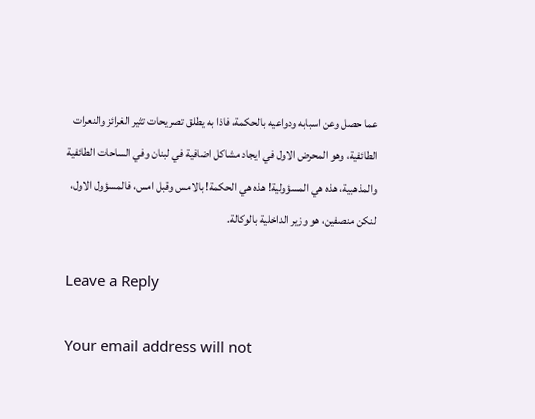عما حصل وعن اسبابه ودواعيه بالحكمة، فاذا به يطلق تصريحات تثير الغرائز والنعرات الطائفية، وهو المحرض الاول في ايجاد مشاكل اضافية في لبنان وفي الساحات الطائفية والمذهبية، هذه هي المسؤولية! هذه هي الحكمة! بالامس وقبل امس، فالمسؤول الاول، لنكن منصفين، هو وزير الداخلية بالوكالة.

Leave a Reply

Your email address will not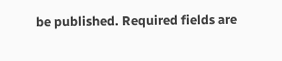be published. Required fields are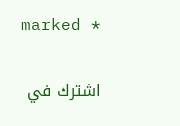marked *

اشترك في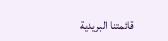قائمتنا البريدية